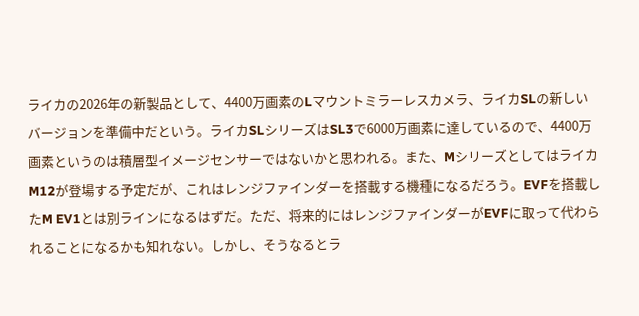ライカの2026年の新製品として、4400万画素のLマウントミラーレスカメラ、ライカSLの新しいバージョンを準備中だという。ライカSLシリーズはSL3で6000万画素に達しているので、4400万画素というのは積層型イメージセンサーではないかと思われる。また、MシリーズとしてはライカM12が登場する予定だが、これはレンジファインダーを搭載する機種になるだろう。EVFを搭載したM EV1とは別ラインになるはずだ。ただ、将来的にはレンジファインダーがEVFに取って代わられることになるかも知れない。しかし、そうなるとラ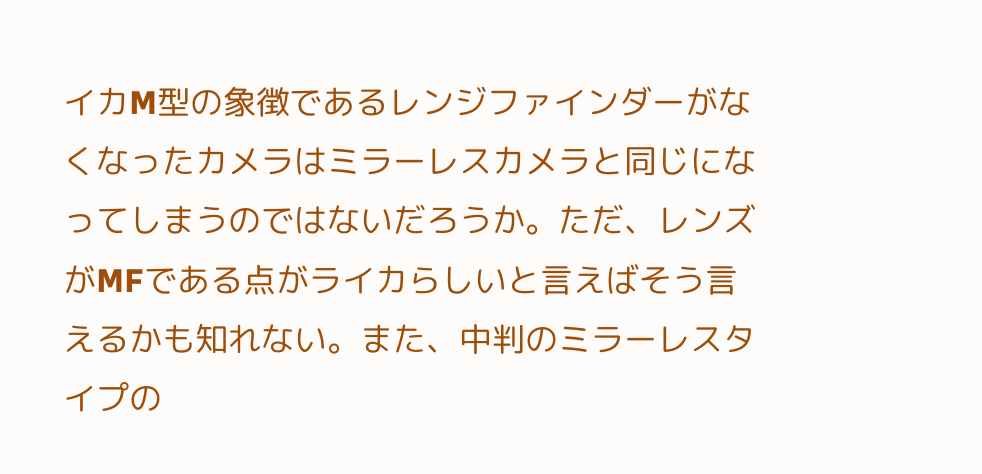イカM型の象徴であるレンジファインダーがなくなったカメラはミラーレスカメラと同じになってしまうのではないだろうか。ただ、レンズがMFである点がライカらしいと言えばそう言えるかも知れない。また、中判のミラーレスタイプの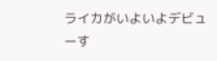ライカがいよいよデビューす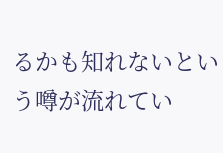るかも知れないという噂が流れてい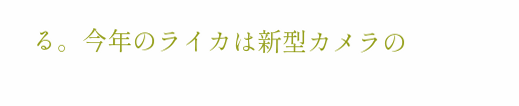る。今年のライカは新型カメラの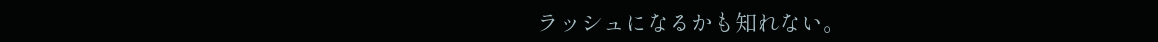ラッシュになるかも知れない。